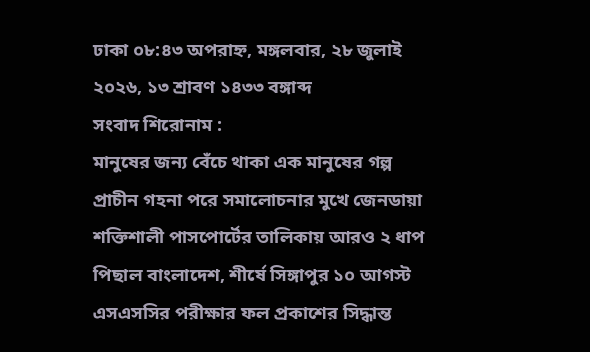ঢাকা ০৮:৪৩ অপরাহ্ন, মঙ্গলবার, ২৮ জুলাই ২০২৬, ১৩ শ্রাবণ ১৪৩৩ বঙ্গাব্দ
সংবাদ শিরোনাম :
মানুষের জন্য বেঁচে থাকা এক মানুষের গল্প প্রাচীন গহনা পরে সমালোচনার মুখে জেনডায়া শক্তিশালী পাসপোর্টের তালিকায় আরও ২ ধাপ পিছাল বাংলাদেশ, শীর্ষে সিঙ্গাপুর ১০ আগস্ট এসএসসির পরীক্ষার ফল প্রকাশের সিদ্ধান্ত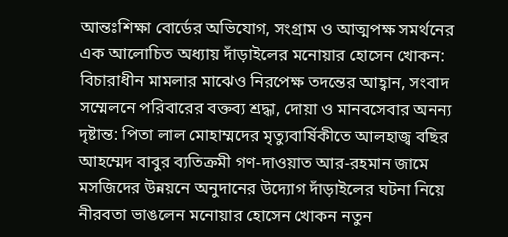আন্তঃশিক্ষা বোর্ডের অভিযোগ, সংগ্রাম ও আত্মপক্ষ সমর্থনের এক আলোচিত অধ্যায় দাঁড়াইলের মনোয়ার হোসেন খোকন: বিচারাধীন মামলার মাঝেও নিরপেক্ষ তদন্তের আহ্বান, সংবাদ সম্মেলনে পরিবারের বক্তব্য শ্রদ্ধা, দোয়া ও মানবসেবার অনন্য দৃষ্টান্ত: পিতা লাল মোহাম্মদের মৃত্যুবার্ষিকীতে আলহাজ্ব বছির আহম্মেদ বাবুর ব্যতিক্রমী গণ-দাওয়াত আর-রহমান জামে মসজিদের উন্নয়নে অনুদানের উদ্যোগ দাঁড়াইলের ঘটনা নিয়ে নীরবতা ভাঙলেন মনোয়ার হোসেন খোকন নতুন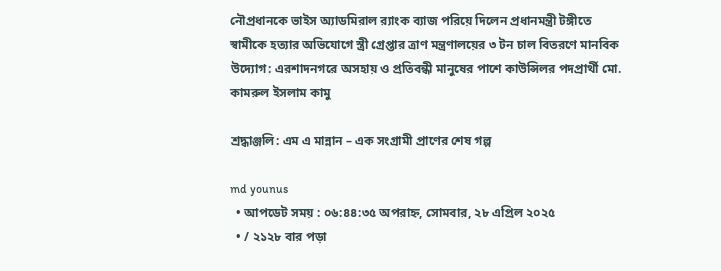নৌপ্রধানকে ভাইস অ্যাডমিরাল র‌্যাংক ব্যাজ পরিয়ে দিলেন প্রধানমন্ত্রী টঙ্গীতে স্বামীকে হত্যার অভিযোগে স্ত্রী গ্রেপ্তার ত্রাণ মন্ত্রণালয়ের ৩ টন চাল বিতরণে মানবিক উদ্যোগ: এরশাদনগরে অসহায় ও প্রতিবন্ধী মানুষের পাশে কাউন্সিলর পদপ্রার্থী মো. কামরুল ইসলাম কামু

শ্রদ্ধাঞ্জলি: এম এ মান্নান – এক সংগ্রামী প্রাণের শেষ গল্প

md younus
  • আপডেট সময় : ০৬:৪৪:৩৫ অপরাহ্ন, সোমবার, ২৮ এপ্রিল ২০২৫
  • / ২১২৮ বার পড়া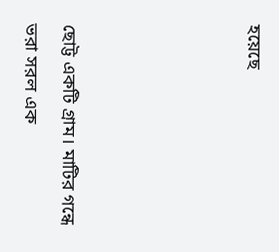হয়েছে




ছোট্ট একটি গ্রাম। মাটির গন্ধে ভরা সরল এক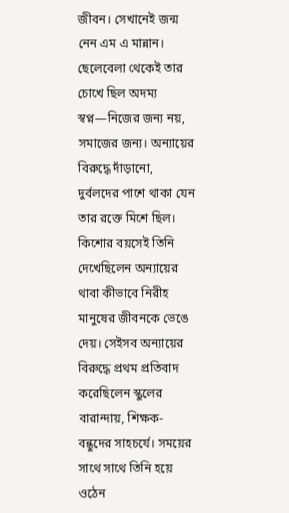জীবন। সেখানেই জন্ম নেন এম এ মান্নান।
ছেলেবেলা থেকেই তার চোখে ছিল অদম্য স্বপ্ন—নিজের জন্য নয়, সমাজের জন্য। অন্যায়ের বিরুদ্ধে দাঁড়ানো, দুর্বলদের পাশে থাকা যেন তার রক্তে মিশে ছিল।
কিশোর বয়সেই তিনি দেখেছিলেন অন্যায়ের থাবা কীভাবে নিরীহ মানুষের জীবনকে ভেঙে দেয়। সেইসব অন্যায়ের বিরুদ্ধে প্রথম প্রতিবাদ করেছিলেন স্কুলের বারান্দায়, শিক্ষক-বন্ধুদের সাহচর্যে। সময়ের সাথে সাথে তিনি হয়ে ওঠেন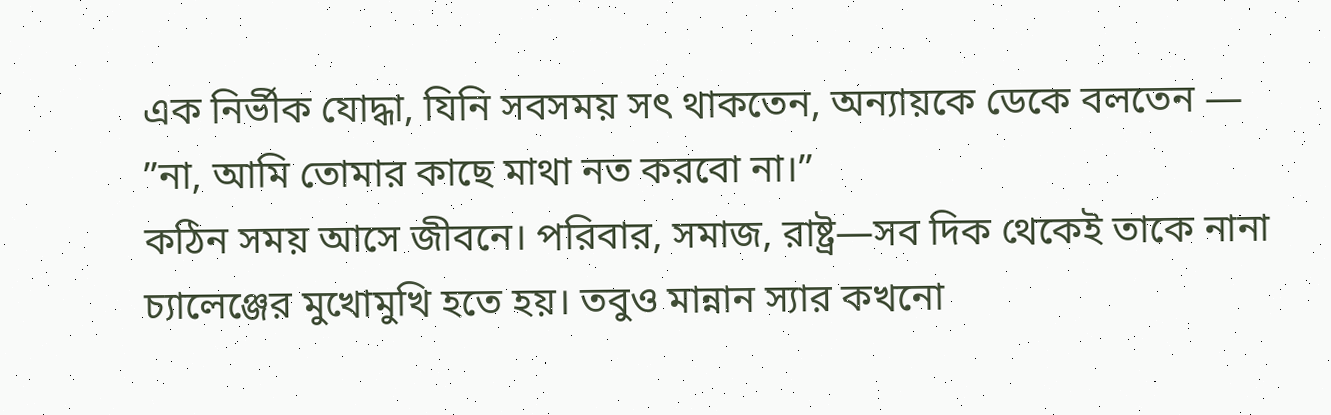এক নির্ভীক যোদ্ধা, যিনি সবসময় সৎ থাকতেন, অন্যায়কে ডেকে বলতেন — ”না, আমি তোমার কাছে মাথা নত করবো না।”
কঠিন সময় আসে জীবনে। পরিবার, সমাজ, রাষ্ট্র—সব দিক থেকেই তাকে নানা চ্যালেঞ্জের মুখোমুখি হতে হয়। তবুও মান্নান স্যার কখনো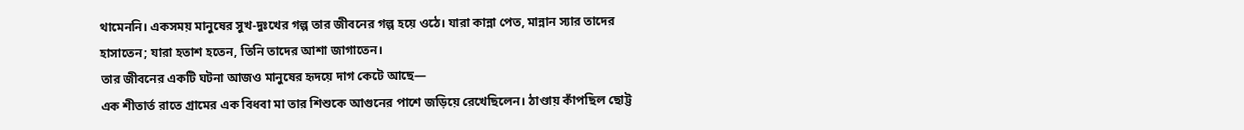থামেননি। একসময় মানুষের সুখ-দুঃখের গল্প তার জীবনের গল্প হয়ে ওঠে। যারা কান্না পেত, মান্নান স্যার তাদের হাসাতেন; যারা হতাশ হতেন, তিনি তাদের আশা জাগাতেন।
তার জীবনের একটি ঘটনা আজও মানুষের হৃদয়ে দাগ কেটে আছে—
এক শীতার্ত রাতে গ্রামের এক বিধবা মা তার শিশুকে আগুনের পাশে জড়িয়ে রেখেছিলেন। ঠাণ্ডায় কাঁপছিল ছোট্ট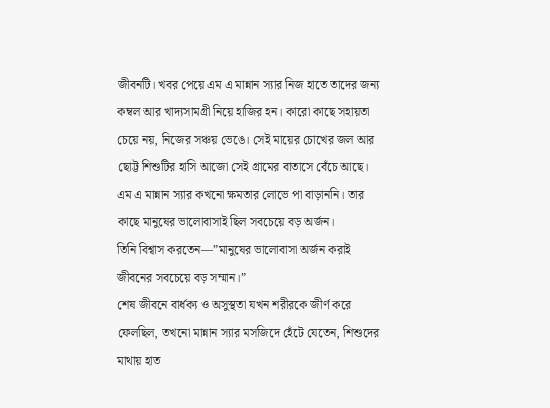জীবনটি। খবর পেয়ে এম এ মান্নান স্যার নিজ হাতে তাদের জন্য কম্বল আর খাদ্যসামগ্রী নিয়ে হাজির হন। কারো কাছে সহায়তা চেয়ে নয়, নিজের সঞ্চয় ভেঙে। সেই মায়ের চোখের জল আর ছোট্ট শিশুটির হাসি আজো সেই গ্রামের বাতাসে বেঁচে আছে।
এম এ মান্নান স্যার কখনো ক্ষমতার লোভে পা বাড়াননি। তার কাছে মানুষের ভালোবাসাই ছিল সবচেয়ে বড় অর্জন।
তিনি বিশ্বাস করতেন—”মানুষের ভালোবাসা অর্জন করাই জীবনের সবচেয়ে বড় সম্মান।”
শেষ জীবনে বার্ধক্য ও অসুস্থতা যখন শরীরকে জীর্ণ করে ফেলছিল, তখনো মান্নান স্যার মসজিদে হেঁটে যেতেন, শিশুদের মাথায় হাত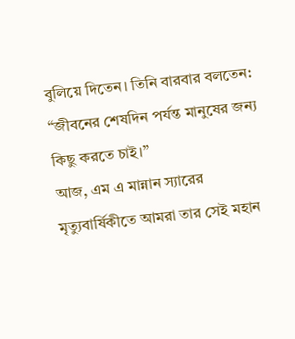বুলিয়ে দিতেন। তিনি বারবার বলতেন:
“জীবনের শেষদিন পর্যন্ত মানুষের জন্য কিছু করতে চাই।”
আজ, এম এ মান্নান স্যারের মৃত্যুবার্ষিকীতে আমরা তার সেই মহান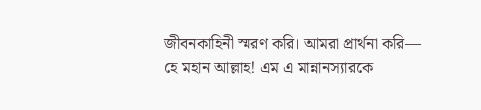জীবনকাহিনী স্মরণ করি। আমরা প্রার্থনা করি—
হে মহান আল্লাহ! এম এ মান্নানস্যারকে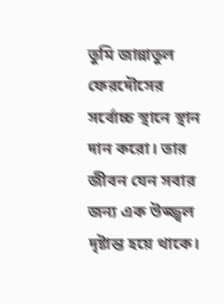তুমি জান্নাতুল ফেরদৌসের সর্বোচ্চ স্থানে স্থান দান করো। তার জীবন যেন সবার জন্য এক উজ্জ্বল দৃষ্টান্ত হয়ে থাকে।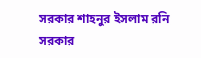সরকার শাহনুর ইসলাম রনি সরকার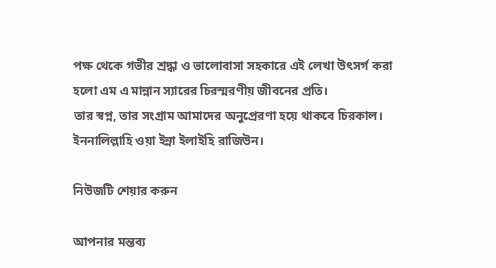পক্ষ থেকে গভীর শ্রদ্ধা ও ভালোবাসা সহকারে এই লেখা উৎসর্গ করা হলো এম এ মান্নান স্যারের চিরস্মরণীয় জীবনের প্রতি।
তার স্বপ্ন, তার সংগ্রাম আমাদের অনুপ্রেরণা হয়ে থাকবে চিরকাল।
ইননালিল্লাহি ওয়া ইন্না ইলাইহি রাজিউন।

নিউজটি শেয়ার করুন

আপনার মন্তব্য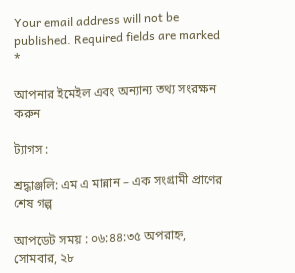Your email address will not be published. Required fields are marked *

আপনার ইমেইল এবং অন্যান্য তথ্য সংরক্ষন করুন

ট্যাগস :

শ্রদ্ধাঞ্জলি: এম এ মান্নান – এক সংগ্রামী প্রাণের শেষ গল্প

আপডেট সময় : ০৬:৪৪:৩৫ অপরাহ্ন, সোমবার, ২৮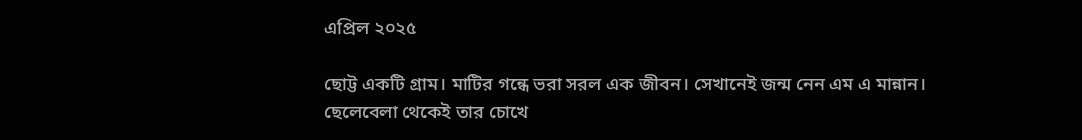এপ্রিল ২০২৫

ছোট্ট একটি গ্রাম। মাটির গন্ধে ভরা সরল এক জীবন। সেখানেই জন্ম নেন এম এ মান্নান।
ছেলেবেলা থেকেই তার চোখে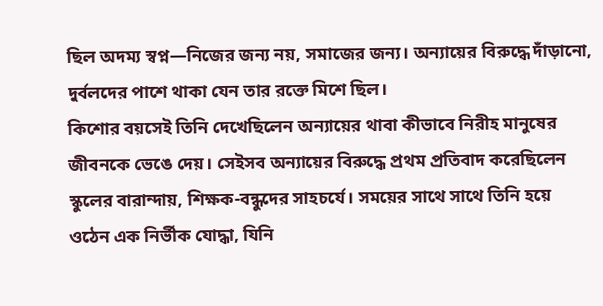ছিল অদম্য স্বপ্ন—নিজের জন্য নয়, সমাজের জন্য। অন্যায়ের বিরুদ্ধে দাঁড়ানো, দুর্বলদের পাশে থাকা যেন তার রক্তে মিশে ছিল।
কিশোর বয়সেই তিনি দেখেছিলেন অন্যায়ের থাবা কীভাবে নিরীহ মানুষের জীবনকে ভেঙে দেয়। সেইসব অন্যায়ের বিরুদ্ধে প্রথম প্রতিবাদ করেছিলেন স্কুলের বারান্দায়, শিক্ষক-বন্ধুদের সাহচর্যে। সময়ের সাথে সাথে তিনি হয়ে ওঠেন এক নির্ভীক যোদ্ধা, যিনি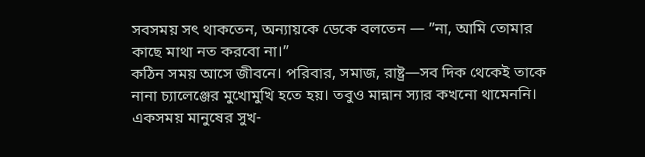সবসময় সৎ থাকতেন, অন্যায়কে ডেকে বলতেন — ”না, আমি তোমার কাছে মাথা নত করবো না।”
কঠিন সময় আসে জীবনে। পরিবার, সমাজ, রাষ্ট্র—সব দিক থেকেই তাকে নানা চ্যালেঞ্জের মুখোমুখি হতে হয়। তবুও মান্নান স্যার কখনো থামেননি। একসময় মানুষের সুখ-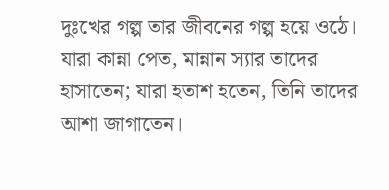দুঃখের গল্প তার জীবনের গল্প হয়ে ওঠে। যারা কান্না পেত, মান্নান স্যার তাদের হাসাতেন; যারা হতাশ হতেন, তিনি তাদের আশা জাগাতেন।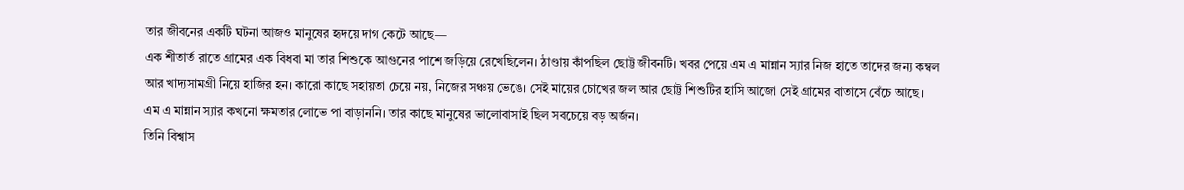তার জীবনের একটি ঘটনা আজও মানুষের হৃদয়ে দাগ কেটে আছে—
এক শীতার্ত রাতে গ্রামের এক বিধবা মা তার শিশুকে আগুনের পাশে জড়িয়ে রেখেছিলেন। ঠাণ্ডায় কাঁপছিল ছোট্ট জীবনটি। খবর পেয়ে এম এ মান্নান স্যার নিজ হাতে তাদের জন্য কম্বল আর খাদ্যসামগ্রী নিয়ে হাজির হন। কারো কাছে সহায়তা চেয়ে নয়, নিজের সঞ্চয় ভেঙে। সেই মায়ের চোখের জল আর ছোট্ট শিশুটির হাসি আজো সেই গ্রামের বাতাসে বেঁচে আছে।
এম এ মান্নান স্যার কখনো ক্ষমতার লোভে পা বাড়াননি। তার কাছে মানুষের ভালোবাসাই ছিল সবচেয়ে বড় অর্জন।
তিনি বিশ্বাস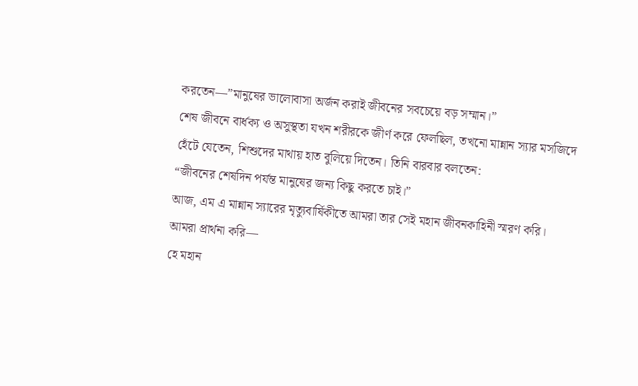করতেন—”মানুষের ভালোবাসা অর্জন করাই জীবনের সবচেয়ে বড় সম্মান।”
শেষ জীবনে বার্ধক্য ও অসুস্থতা যখন শরীরকে জীর্ণ করে ফেলছিল, তখনো মান্নান স্যার মসজিদে হেঁটে যেতেন, শিশুদের মাথায় হাত বুলিয়ে দিতেন। তিনি বারবার বলতেন:
“জীবনের শেষদিন পর্যন্ত মানুষের জন্য কিছু করতে চাই।”
আজ, এম এ মান্নান স্যারের মৃত্যুবার্ষিকীতে আমরা তার সেই মহান জীবনকাহিনী স্মরণ করি। আমরা প্রার্থনা করি—
হে মহান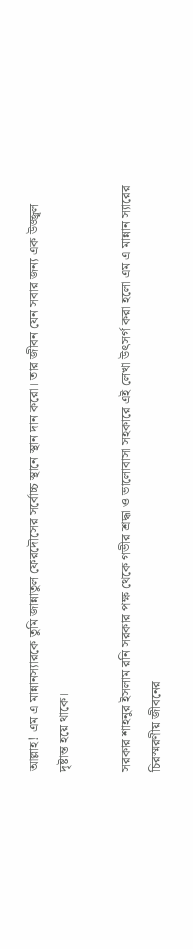আল্লাহ! এম এ মান্নানস্যারকে তুমি জান্নাতুল ফেরদৌসের সর্বোচ্চ স্থানে স্থান দান করো। তার জীবন যেন সবার জন্য এক উজ্জ্বল দৃষ্টান্ত হয়ে থাকে।

সরকার শাহনুর ইসলাম রনি সরকার পক্ষ থেকে গভীর শ্রদ্ধা ও ভালোবাসা সহকারে এই লেখা উৎসর্গ করা হলো এম এ মান্নান স্যারের চিরস্মরণীয় জীবনের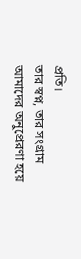প্রতি।
তার স্বপ্ন, তার সংগ্রাম আমাদের অনুপ্রেরণা হয়ে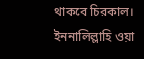থাকবে চিরকাল।
ইননালিল্লাহি ওয়া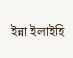ইন্না ইলাইহি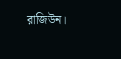রাজিউন।